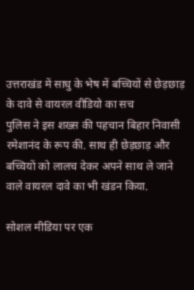उत्तराखंड में साधु के भेष में बच्चियों से छेड़छाड़ के दावे से वायरल वीडियो का सच
पुलिस ने इस शख्स की पहचान बिहार निवासी रमेशानंद के रूप की. साथ ही छेड़छाड़ और बच्चियों को लालच देकर अपने साथ ले जाने वाले वायरल दावे का भी खंडन किया.

सोशल मीडिया पर एक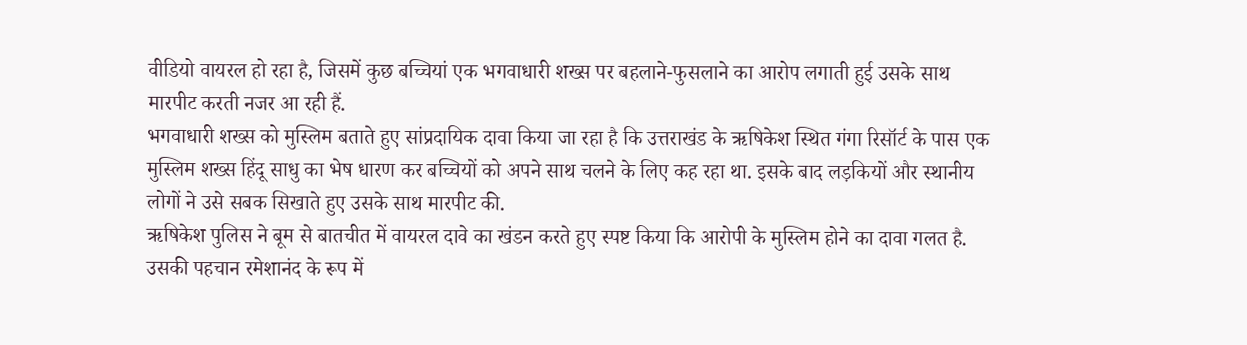वीडियो वायरल हो रहा है, जिसमें कुछ बच्चियां एक भगवाधारी शख्स पर बहलाने-फुसलाने का आरोप लगाती हुई उसके साथ मारपीट करती नजर आ रही हैं.
भगवाधारी शख्स को मुस्लिम बताते हुए सांप्रदायिक दावा किया जा रहा है कि उत्तराखंड के ऋषिकेश स्थित गंगा रिसॉर्ट के पास एक मुस्लिम शख्स हिंदू साधु का भेष धारण कर बच्चियों को अपने साथ चलने के लिए कह रहा था. इसके बाद लड़कियों और स्थानीय लोगों ने उसे सबक सिखाते हुए उसके साथ मारपीट की.
ऋषिकेश पुलिस ने बूम से बातचीत में वायरल दावे का खंडन करते हुए स्पष्ट किया कि आरोपी के मुस्लिम होने का दावा गलत है. उसकी पहचान रमेशानंद के रूप में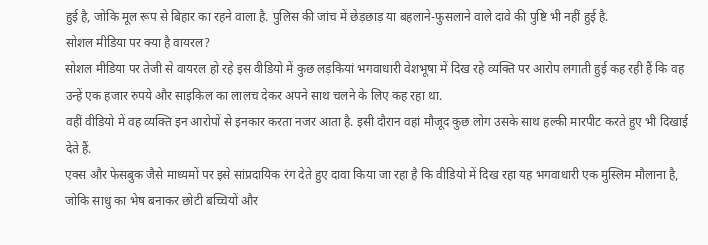हुई है, जोकि मूल रूप से बिहार का रहने वाला है. पुलिस की जांच में छेड़छाड़ या बहलाने-फुसलाने वाले दावे की पुष्टि भी नहीं हुई है.
सोशल मीडिया पर क्या है वायरल?
सोशल मीडिया पर तेजी से वायरल हो रहे इस वीडियो में कुछ लड़कियां भगवाधारी वेशभूषा में दिख रहे व्यक्ति पर आरोप लगाती हुई कह रही हैं कि वह उन्हें एक हजार रुपये और साइकिल का लालच देकर अपने साथ चलने के लिए कह रहा था.
वहीं वीडियो में वह व्यक्ति इन आरोपों से इनकार करता नजर आता है. इसी दौरान वहां मौजूद कुछ लोग उसके साथ हल्की मारपीट करते हुए भी दिखाई देते हैं.
एक्स और फेसबुक जैसे माध्यमों पर इसे सांप्रदायिक रंग देते हुए दावा किया जा रहा है कि वीडियो में दिख रहा यह भगवाधारी एक मुस्लिम मौलाना है, जोकि साधु का भेष बनाकर छोटी बच्चियों और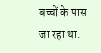बच्चों के पास जा रहा था.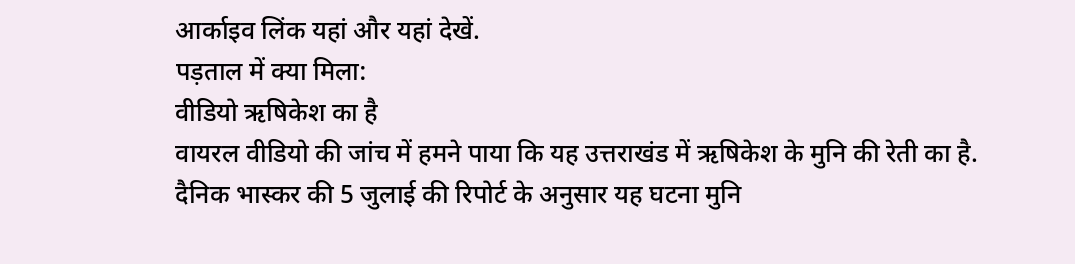आर्काइव लिंक यहां और यहां देखें.
पड़ताल में क्या मिला:
वीडियो ऋषिकेश का है
वायरल वीडियो की जांच में हमने पाया कि यह उत्तराखंड में ऋषिकेश के मुनि की रेती का है. दैनिक भास्कर की 5 जुलाई की रिपोर्ट के अनुसार यह घटना मुनि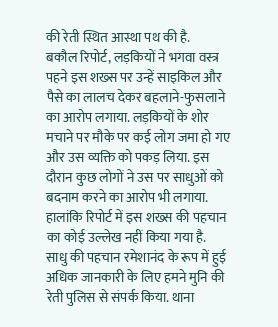की रेती स्थित आस्था पथ की है.
बकौल रिपोर्ट, लड़कियों ने भगवा वस्त्र पहने इस शख्स पर उन्हें साइकिल और पैसे का लालच देकर बहलाने-फुसलाने का आरोप लगाया. लड़कियों के शोर मचाने पर मौके पर कई लोग जमा हो गए और उस व्यक्ति को पकड़ लिया. इस दौरान कुछ लोगों ने उस पर साधुओं को बदनाम करने का आरोप भी लगाया. हालांकि रिपोर्ट में इस शख्स की पहचान का कोई उल्लेख नहीं किया गया है.
साधु की पहचान रमेशानंद के रूप में हुई
अधिक जानकारी के लिए हमने मुनि की रेती पुलिस से संपर्क किया. थाना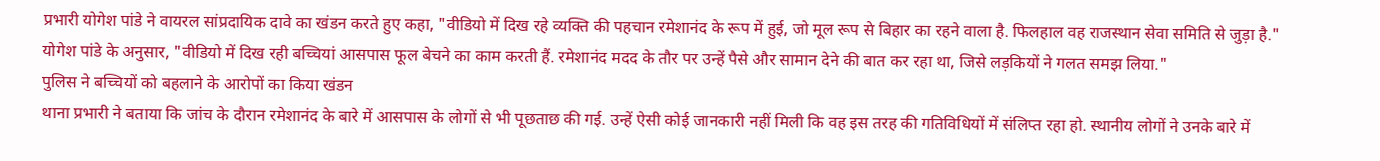प्रभारी योगेश पांडे ने वायरल सांप्रदायिक दावे का खंडन करते हुए कहा, "वीडियो में दिख रहे व्यक्ति की पहचान रमेशानंद के रूप में हुई, जो मूल रूप से बिहार का रहने वाला है. फिलहाल वह राजस्थान सेवा समिति से जुड़ा है."
योगेश पांडे के अनुसार, "वीडियो में दिख रही बच्चियां आसपास फूल बेचने का काम करती हैं. रमेशानंद मदद के तौर पर उन्हें पैसे और सामान देने की बात कर रहा था, जिसे लड़कियों ने गलत समझ लिया."
पुलिस ने बच्चियों को बहलाने के आरोपों का किया खंडन
थाना प्रभारी ने बताया कि जांच के दौरान रमेशानंद के बारे में आसपास के लोगों से भी पूछताछ की गई. उन्हें ऐसी कोई जानकारी नहीं मिली कि वह इस तरह की गतिविधियों में संलिप्त रहा हो. स्थानीय लोगों ने उनके बारे में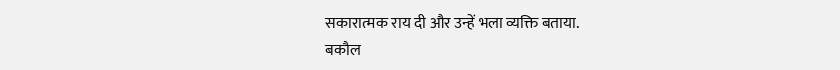सकारात्मक राय दी और उन्हें भला व्यक्ति बताया.
बकौल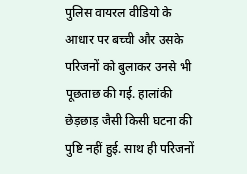पुलिस वायरल वीडियो के आधार पर बच्ची और उसके परिजनों को बुलाकर उनसे भी पूछताछ की गई. हालांकी छेड़छाड़ जैसी किसी घटना की पुष्टि नहीं हुई. साथ ही परिजनों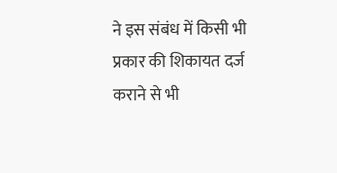ने इस संबंध में किसी भी प्रकार की शिकायत दर्ज कराने से भी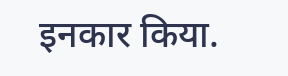इनकार किया.